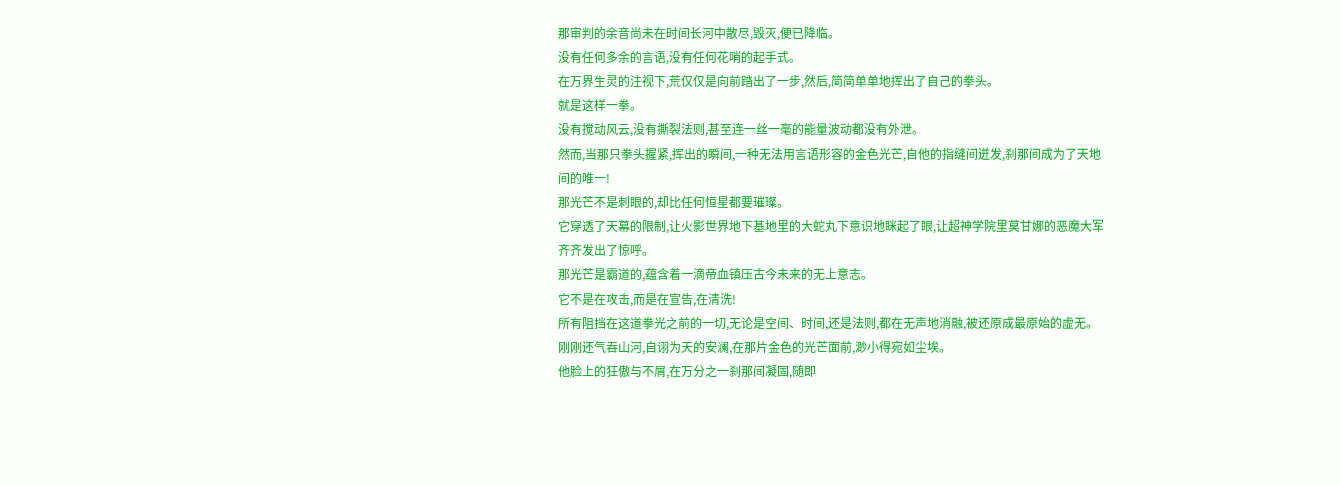那审判的余音尚未在时间长河中散尽,毁灭,便已降临。
没有任何多余的言语,没有任何花哨的起手式。
在万界生灵的注视下,荒仅仅是向前踏出了一步,然后,简简单单地挥出了自己的拳头。
就是这样一拳。
没有搅动风云,没有撕裂法则,甚至连一丝一毫的能量波动都没有外泄。
然而,当那只拳头握紧,挥出的瞬间,一种无法用言语形容的金色光芒,自他的指缝间迸发,刹那间成为了天地间的唯一!
那光芒不是刺眼的,却比任何恒星都要璀璨。
它穿透了天幕的限制,让火影世界地下基地里的大蛇丸下意识地眯起了眼,让超神学院里莫甘娜的恶魔大军齐齐发出了惊呼。
那光芒是霸道的,蕴含着一滴帝血镇压古今未来的无上意志。
它不是在攻击,而是在宣告,在清洗!
所有阻挡在这道拳光之前的一切,无论是空间、时间,还是法则,都在无声地消融,被还原成最原始的虚无。
刚刚还气吞山河,自诩为天的安澜,在那片金色的光芒面前,渺小得宛如尘埃。
他脸上的狂傲与不屑,在万分之一刹那间凝固,随即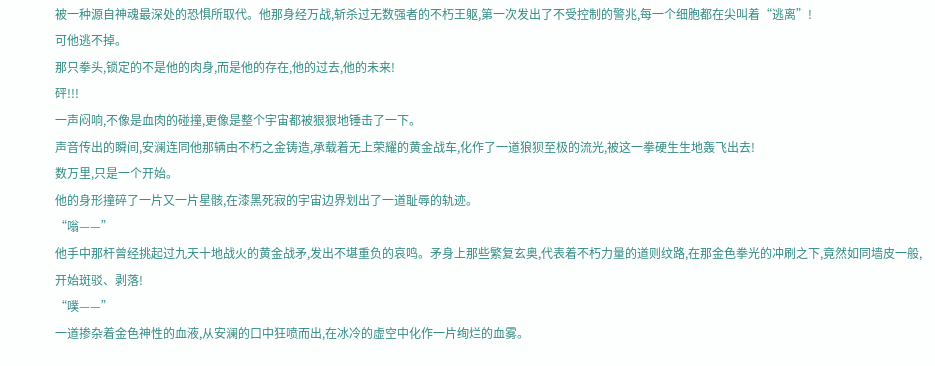被一种源自神魂最深处的恐惧所取代。他那身经万战,斩杀过无数强者的不朽王躯,第一次发出了不受控制的警兆,每一个细胞都在尖叫着“逃离”!
可他逃不掉。
那只拳头,锁定的不是他的肉身,而是他的存在,他的过去,他的未来!
砰!!!
一声闷响,不像是血肉的碰撞,更像是整个宇宙都被狠狠地锤击了一下。
声音传出的瞬间,安澜连同他那辆由不朽之金铸造,承载着无上荣耀的黄金战车,化作了一道狼狈至极的流光,被这一拳硬生生地轰飞出去!
数万里,只是一个开始。
他的身形撞碎了一片又一片星骸,在漆黑死寂的宇宙边界划出了一道耻辱的轨迹。
“嗡——”
他手中那杆曾经挑起过九天十地战火的黄金战矛,发出不堪重负的哀鸣。矛身上那些繁复玄奥,代表着不朽力量的道则纹路,在那金色拳光的冲刷之下,竟然如同墙皮一般,开始斑驳、剥落!
“噗——”
一道掺杂着金色神性的血液,从安澜的口中狂喷而出,在冰冷的虚空中化作一片绚烂的血雾。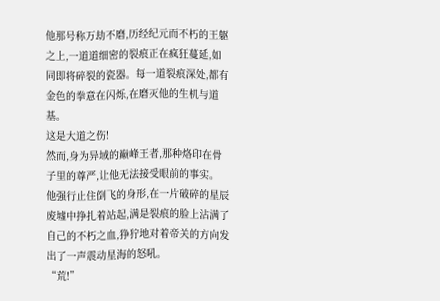他那号称万劫不磨,历经纪元而不朽的王躯之上,一道道细密的裂痕正在疯狂蔓延,如同即将碎裂的瓷器。每一道裂痕深处,都有金色的拳意在闪烁,在磨灭他的生机与道基。
这是大道之伤!
然而,身为异域的巅峰王者,那种烙印在骨子里的尊严,让他无法接受眼前的事实。
他强行止住倒飞的身形,在一片破碎的星辰废墟中挣扎着站起,满是裂痕的脸上沾满了自己的不朽之血,狰狞地对着帝关的方向发出了一声震动星海的怒吼。
“荒!”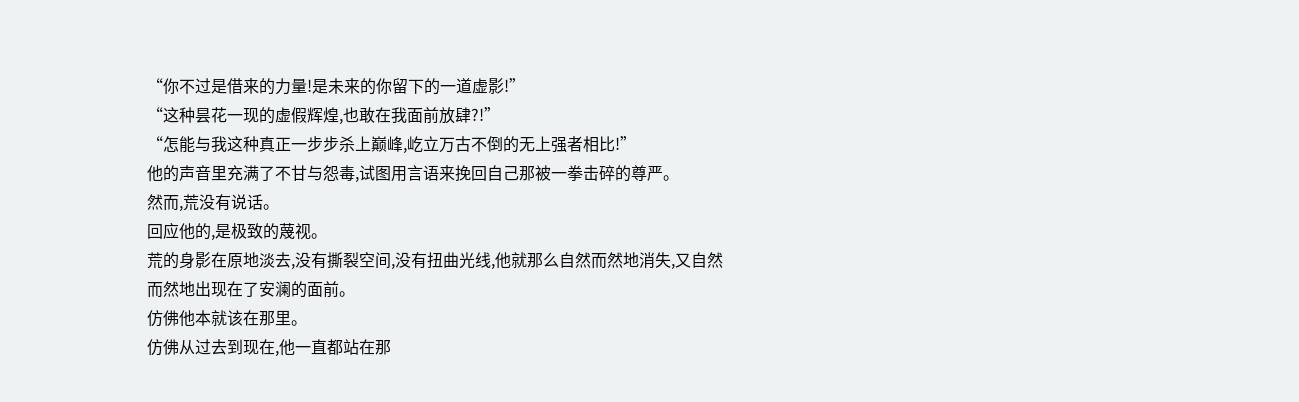“你不过是借来的力量!是未来的你留下的一道虚影!”
“这种昙花一现的虚假辉煌,也敢在我面前放肆?!”
“怎能与我这种真正一步步杀上巅峰,屹立万古不倒的无上强者相比!”
他的声音里充满了不甘与怨毒,试图用言语来挽回自己那被一拳击碎的尊严。
然而,荒没有说话。
回应他的,是极致的蔑视。
荒的身影在原地淡去,没有撕裂空间,没有扭曲光线,他就那么自然而然地消失,又自然而然地出现在了安澜的面前。
仿佛他本就该在那里。
仿佛从过去到现在,他一直都站在那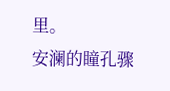里。
安澜的瞳孔骤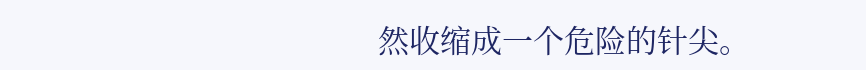然收缩成一个危险的针尖。